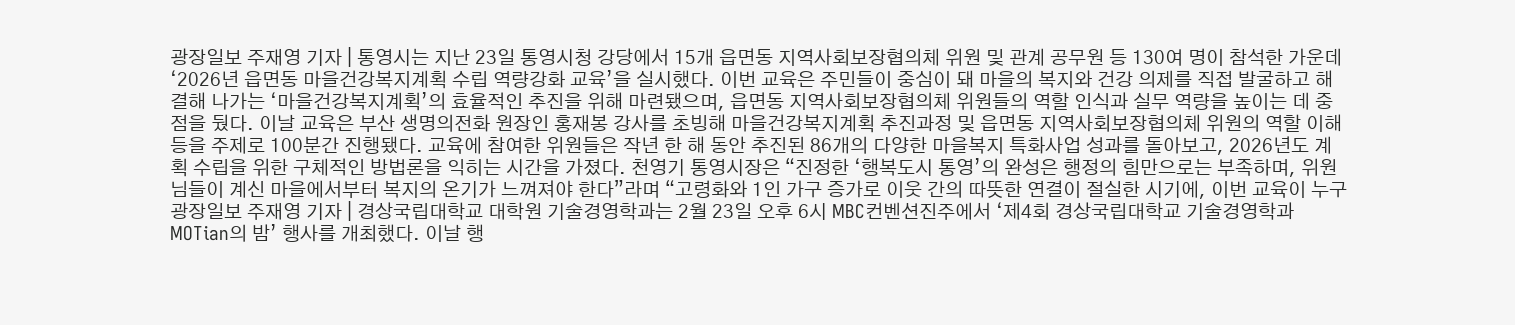광장일보 주재영 기자 | 통영시는 지난 23일 통영시청 강당에서 15개 읍면동 지역사회보장협의체 위원 및 관계 공무원 등 130여 명이 참석한 가운데 ‘2026년 읍면동 마을건강복지계획 수립 역량강화 교육’을 실시했다. 이번 교육은 주민들이 중심이 돼 마을의 복지와 건강 의제를 직접 발굴하고 해결해 나가는 ‘마을건강복지계획’의 효율적인 추진을 위해 마련됐으며, 읍면동 지역사회보장협의체 위원들의 역할 인식과 실무 역량을 높이는 데 중점을 뒀다. 이날 교육은 부산 생명의전화 원장인 홍재봉 강사를 초빙해 마을건강복지계획 추진과정 및 읍면동 지역사회보장협의체 위원의 역할 이해 등을 주제로 100분간 진행됐다. 교육에 참여한 위원들은 작년 한 해 동안 추진된 86개의 다양한 마을복지 특화사업 성과를 돌아보고, 2026년도 계획 수립을 위한 구체적인 방법론을 익히는 시간을 가졌다. 천영기 통영시장은 “진정한 ‘행복도시 통영’의 완성은 행정의 힘만으로는 부족하며, 위원님들이 계신 마을에서부터 복지의 온기가 느껴져야 한다”라며 “고령화와 1인 가구 증가로 이웃 간의 따뜻한 연결이 절실한 시기에, 이번 교육이 누구
광장일보 주재영 기자 | 경상국립대학교 대학원 기술경영학과는 2월 23일 오후 6시 MBC컨벤션진주에서 ‘제4회 경상국립대학교 기술경영학과 MOTian의 밤’ 행사를 개최했다. 이날 행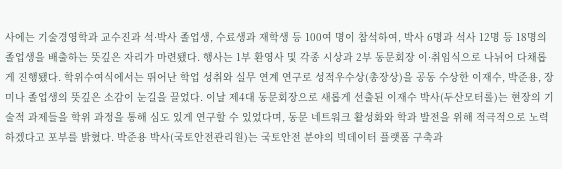사에는 기술경영학과 교수진과 석·박사 졸업생, 수료생과 재학생 등 100여 명이 참석하여, 박사 6명과 석사 12명 등 18명의 졸업생을 배출하는 뜻깊은 자리가 마련됐다. 행사는 1부 환영사 및 각종 시상과 2부 동문회장 이·취임식으로 나뉘어 다채롭게 진행됐다. 학위수여식에서는 뛰어난 학업 성취와 실무 연계 연구로 성적우수상(총장상)을 공동 수상한 이재수, 박준용, 장미나 졸업생의 뜻깊은 소감이 눈길을 끌었다. 이날 제4대 동문회장으로 새롭게 선출된 이재수 박사(두산모터롤)는 현장의 기술적 과제들을 학위 과정을 통해 심도 있게 연구할 수 있었다며, 동문 네트워크 활성화와 학과 발전을 위해 적극적으로 노력하겠다고 포부를 밝혔다. 박준용 박사(국토안전관리원)는 국토안전 분야의 빅데이터 플랫폼 구축과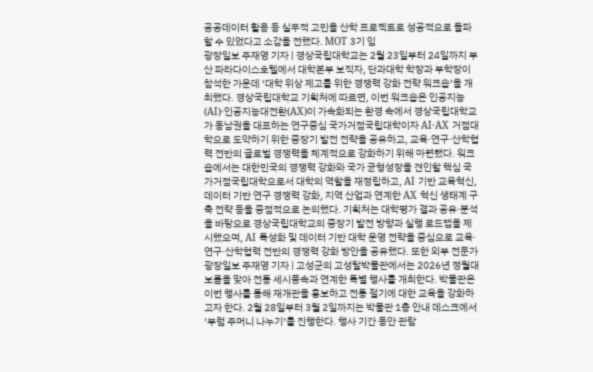공공데이터 활용 등 실무적 고민을 산학 프로젝트로 성공적으로 돌파할 수 있었다고 소감을 전했다. MOT 3기 임
광장일보 주재영 기자 | 경상국립대학교는 2월 23일부터 24일까지 부산 파라다이스호텔에서 대학본부 보직자, 단과대학 학장과 부학장이 참석한 가운데 ‘대학 위상 제고를 위한 경쟁력 강화 전략 워크숍’을 개최했다. 경상국립대학교 기획처에 따르면, 이번 워크숍은 인공지능(AI)·인공지능대전환(AX)이 가속화되는 환경 속에서 경상국립대학교가 동남권을 대표하는 연구중심 국가거점국립대학이자 AI·AX 거점대학으로 도약하기 위한 중장기 발전 전략을 공유하고, 교육·연구·산학협력 전반의 글로벌 경쟁력을 체계적으로 강화하기 위해 마련됐다. 워크숍에서는 대한민국의 경쟁력 강화와 국가 균형성장을 견인할 핵심 국가거점국립대학으로서 대학의 역할을 재정립하고, AI 기반 교육혁신, 데이터 기반 연구 경쟁력 강화, 지역 산업과 연계한 AX 혁신 생태계 구축 전략 등을 중점적으로 논의했다. 기획처는 대학평가 결과 공유·분석을 바탕으로 경상국립대학교의 중장기 발전 방향과 실행 로드맵을 제시했으며, AI 특성화 및 데이터 기반 대학 운영 전략을 중심으로 교육·연구·산학협력 전반의 경쟁력 강화 방안을 공유했다. 또한 외부 전문가
광장일보 주재영 기자 | 고성군의 고성탈박물관에서는 2026년 정월대보름을 맞아 전통 세시풍속과 연계한 특별 행사를 개최한다. 박물관은 이번 행사를 통해 재개관을 홍보하고 전통 절기에 대한 교육을 강화하고자 한다. 2월 28일부터 3월 2일까지는 박물관 1층 안내 데스크에서 ‘부럼 주머니 나누기’를 진행한다. 행사 기간 동안 관람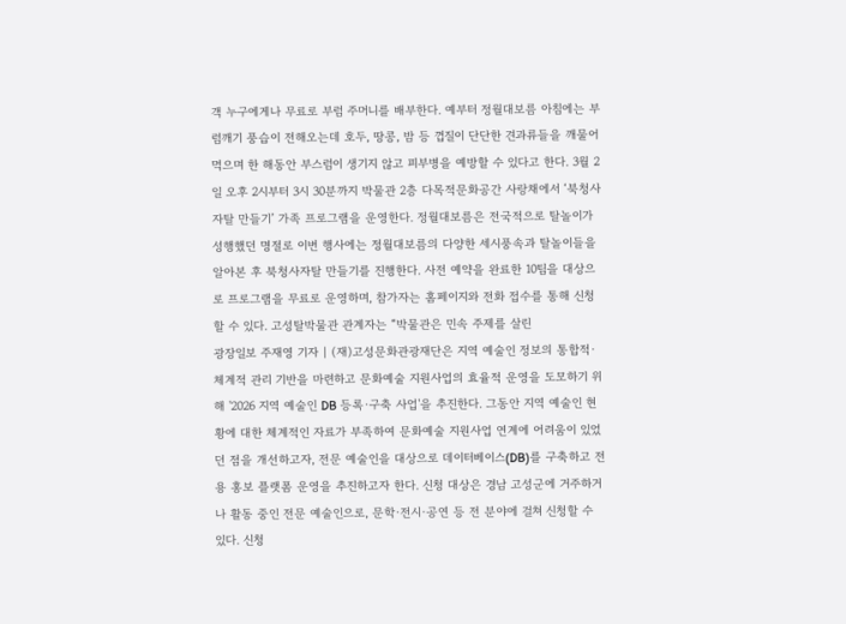객 누구에게나 무료로 부럼 주머니를 배부한다. 예부터 정월대보름 아침에는 부럼깨기 풍습이 전해오는데 호두, 땅콩, 밤 등 껍질이 단단한 견과류들을 깨물어 먹으며 한 해동안 부스럼이 생기지 않고 피부병을 예방할 수 있다고 한다. 3월 2일 오후 2시부터 3시 30분까지 박물관 2층 다목적문화공간 사랑채에서 ‘북청사자탈 만들기’ 가족 프로그램을 운영한다. 정월대보름은 전국적으로 탈놀이가 성행했던 명절로 이번 행사에는 정월대보름의 다양한 세시풍속과 탈놀이들을 알아본 후 북청사자탈 만들기를 진행한다. 사전 예약을 완료한 10팀을 대상으로 프로그램을 무료로 운영하며, 참가자는 홈페이지와 전화 접수를 통해 신청할 수 있다. 고성탈박물관 관계자는 “박물관은 민속 주제를 살린
광장일보 주재영 기자 | (재)고성문화관광재단은 지역 예술인 정보의 통합적·체계적 관리 기반을 마련하고 문화예술 지원사업의 효율적 운영을 도모하기 위해 '2026 지역 예술인 DB 등록·구축 사업'을 추진한다. 그동안 지역 예술인 현황에 대한 체계적인 자료가 부족하여 문화예술 지원사업 연계에 어려움이 있었던 점을 개선하고자, 전문 예술인을 대상으로 데이터베이스(DB)를 구축하고 전용 홍보 플랫폼 운영을 추진하고자 한다. 신청 대상은 경남 고성군에 거주하거나 활동 중인 전문 예술인으로, 문학·전시·공연 등 전 분야에 걸쳐 신청할 수 있다. 신청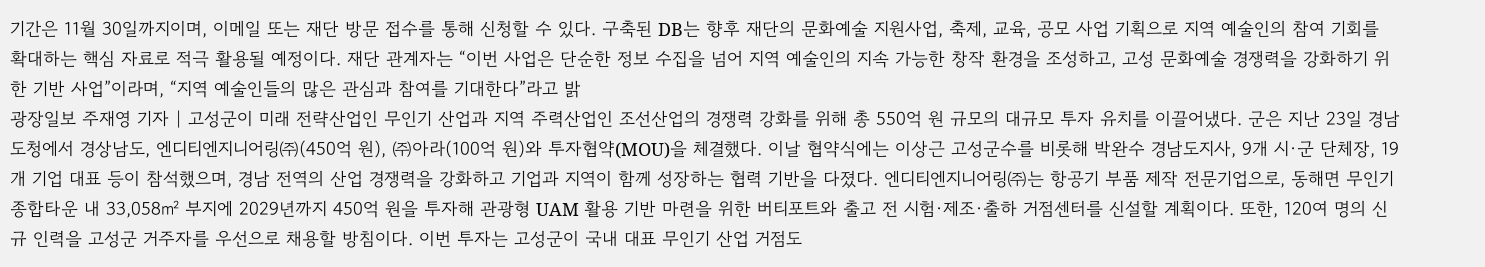기간은 11월 30일까지이며, 이메일 또는 재단 방문 접수를 통해 신청할 수 있다. 구축된 DB는 향후 재단의 문화예술 지원사업, 축제, 교육, 공모 사업 기획으로 지역 예술인의 참여 기회를 확대하는 핵심 자료로 적극 활용될 예정이다. 재단 관계자는 “이번 사업은 단순한 정보 수집을 넘어 지역 예술인의 지속 가능한 창작 환경을 조성하고, 고성 문화예술 경쟁력을 강화하기 위한 기반 사업”이라며, “지역 예술인들의 많은 관심과 참여를 기대한다”라고 밝
광장일보 주재영 기자 | 고성군이 미래 전략산업인 무인기 산업과 지역 주력산업인 조선산업의 경쟁력 강화를 위해 총 550억 원 규모의 대규모 투자 유치를 이끌어냈다. 군은 지난 23일 경남도청에서 경상남도, 엔디티엔지니어링㈜(450억 원), ㈜아라(100억 원)와 투자협약(MOU)을 체결했다. 이날 협약식에는 이상근 고성군수를 비롯해 박완수 경남도지사, 9개 시·군 단체장, 19개 기업 대표 등이 참석했으며, 경남 전역의 산업 경쟁력을 강화하고 기업과 지역이 함께 성장하는 협력 기반을 다졌다. 엔디티엔지니어링㈜는 항공기 부품 제작 전문기업으로, 동해면 무인기종합타운 내 33,058㎡ 부지에 2029년까지 450억 원을 투자해 관광형 UAM 활용 기반 마련을 위한 버티포트와 출고 전 시험·제조·출하 거점센터를 신설할 계획이다. 또한, 120여 명의 신규 인력을 고성군 거주자를 우선으로 채용할 방침이다. 이번 투자는 고성군이 국내 대표 무인기 산업 거점도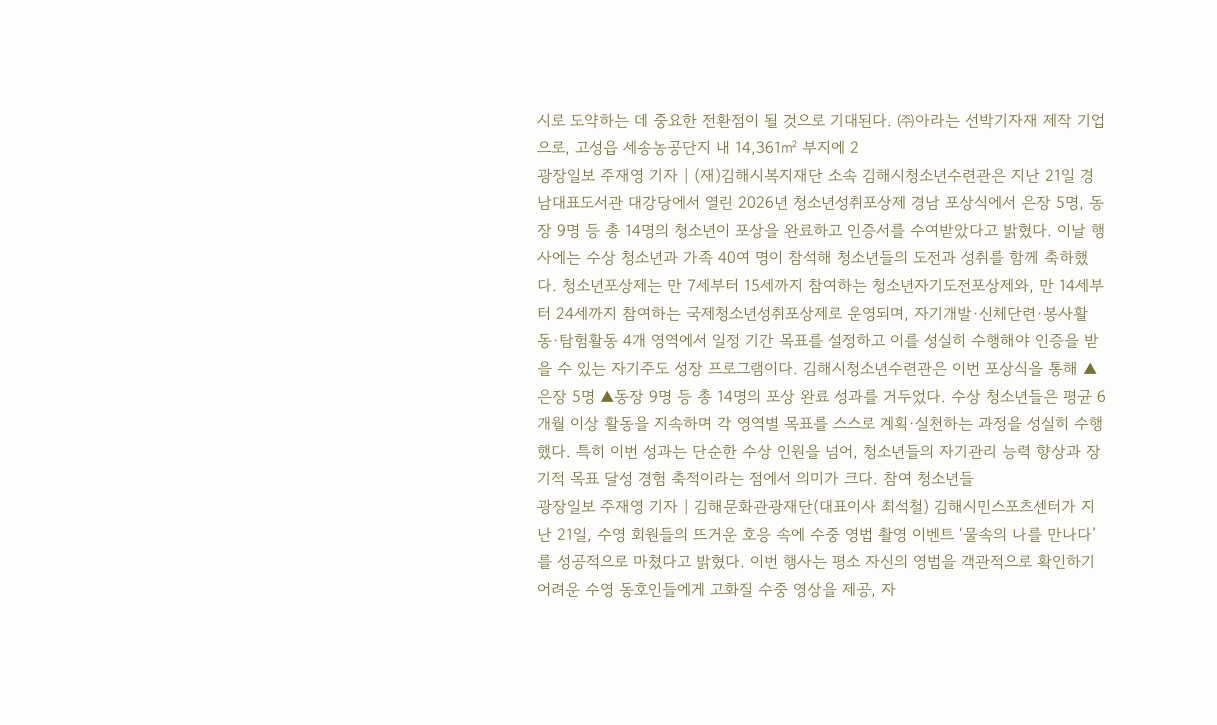시로 도약하는 데 중요한 전환점이 될 것으로 기대된다. ㈜아라는 선박기자재 제작 기업으로, 고성읍 세송농공단지 내 14,361㎡ 부지에 2
광장일보 주재영 기자 | (재)김해시복지재단 소속 김해시청소년수련관은 지난 21일 경남대표도서관 대강당에서 열린 2026년 청소년성취포상제 경남 포상식에서 은장 5명, 동장 9명 등 총 14명의 청소년이 포상을 완료하고 인증서를 수여받았다고 밝혔다. 이날 행사에는 수상 청소년과 가족 40여 명이 참석해 청소년들의 도전과 성취를 함께 축하했다. 청소년포상제는 만 7세부터 15세까지 참여하는 청소년자기도전포상제와, 만 14세부터 24세까지 참여하는 국제청소년성취포상제로 운영되며, 자기개발·신체단련·봉사활동·탐험활동 4개 영역에서 일정 기간 목표를 설정하고 이를 성실히 수행해야 인증을 받을 수 있는 자기주도 성장 프로그램이다. 김해시청소년수련관은 이번 포상식을 통해 ▲은장 5명 ▲동장 9명 등 총 14명의 포상 완료 성과를 거두었다. 수상 청소년들은 평균 6개월 이상 활동을 지속하며 각 영역별 목표를 스스로 계획·실천하는 과정을 성실히 수행했다. 특히 이번 성과는 단순한 수상 인원을 넘어, 청소년들의 자기관리 능력 향상과 장기적 목표 달성 경험 축적이라는 점에서 의미가 크다. 참여 청소년들
광장일보 주재영 기자 | 김해문화관광재단(대표이사 최석철) 김해시민스포츠센터가 지난 21일, 수영 회원들의 뜨거운 호응 속에 수중 영법 촬영 이벤트 ‘물속의 나를 만나다’ 를 성공적으로 마쳤다고 밝혔다. 이번 행사는 평소 자신의 영법을 객관적으로 확인하기 어려운 수영 동호인들에게 고화질 수중 영상을 제공, 자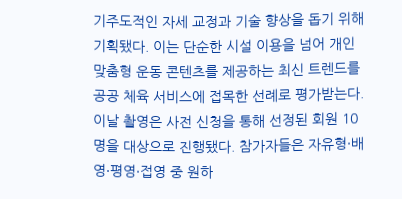기주도적인 자세 교정과 기술 향상을 돕기 위해 기획됐다. 이는 단순한 시설 이용을 넘어 개인 맞춤형 운동 콘텐츠를 제공하는 최신 트렌드를 공공 체육 서비스에 접목한 선례로 평가받는다. 이날 촬영은 사전 신청을 통해 선정된 회원 10명을 대상으로 진행됐다. 참가자들은 자유형·배영·평영·접영 중 원하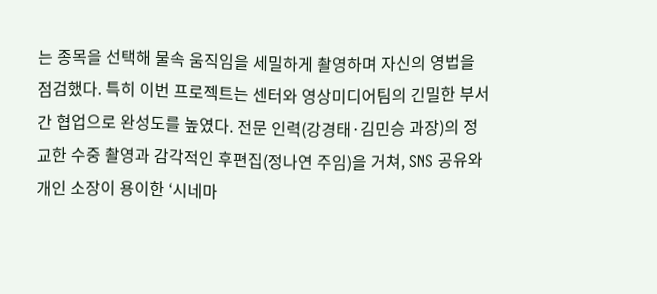는 종목을 선택해 물속 움직임을 세밀하게 촬영하며 자신의 영법을 점검했다. 특히 이번 프로젝트는 센터와 영상미디어팀의 긴밀한 부서 간 협업으로 완성도를 높였다. 전문 인력(강경태·김민승 과장)의 정교한 수중 촬영과 감각적인 후편집(정나연 주임)을 거쳐, SNS 공유와 개인 소장이 용이한 ‘시네마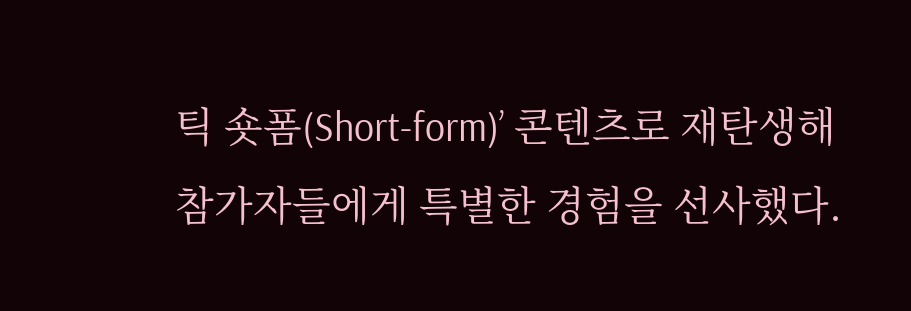틱 숏폼(Short-form)’ 콘텐츠로 재탄생해 참가자들에게 특별한 경험을 선사했다.